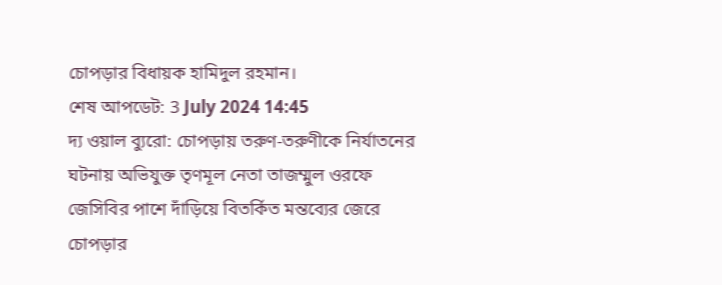চোপড়ার বিধায়ক হামিদুল রহমান।
শেষ আপডেট: 3 July 2024 14:45
দ্য ওয়াল ব্যুরো: চোপড়ায় তরুণ-তরুণীকে নির্যাতনের ঘটনায় অভিযুক্ত তৃণমূল নেতা তাজম্মুল ওরফে জেসিবির পাশে দাঁড়িয়ে বিতর্কিত মন্তব্যের জেরে চোপড়ার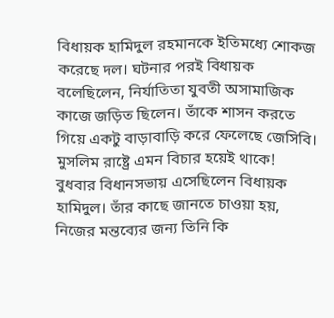বিধায়ক হামিদুল রহমানকে ইতিমধ্যে শোকজ করেছে দল। ঘটনার পরই বিধায়ক বলেছিলেন, নির্যাতিতা যুবতী অসামাজিক কাজে জড়িত ছিলেন। তাঁকে শাসন করতে গিয়ে একটু বাড়াবাড়ি করে ফেলেছে জেসিবি। মুসলিম রাষ্ট্রে এমন বিচার হয়েই থাকে!
বুধবার বিধানসভায় এসেছিলেন বিধায়ক হামিদুল। তাঁর কাছে জানতে চাওয়া হয়, নিজের মন্তব্যের জন্য তিনি কি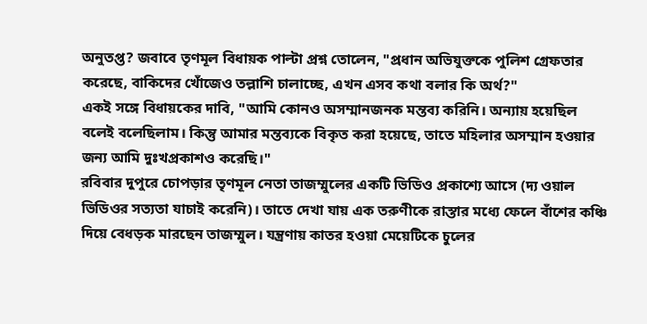অনুতপ্ত? জবাবে তৃণমূল বিধায়ক পাল্টা প্রশ্ন তোলেন, "প্রধান অভিযুক্তকে পুলিশ গ্রেফতার করেছে, বাকিদের খোঁজেও তল্লাশি চালাচ্ছে, এখন এসব কথা বলার কি অর্থ?"
একই সঙ্গে বিধায়কের দাবি, "আমি কোনও অসম্মানজনক মন্তব্য করিনি। অন্যায় হয়েছিল বলেই বলেছিলাম। কিন্তু আমার মন্তব্যকে বিকৃত করা হয়েছে, তাতে মহিলার অসম্মান হওয়ার জন্য আমি দুঃখপ্রকাশও করেছি।"
রবিবার দুপুরে চোপড়ার তৃণমূল নেতা তাজম্মুলের একটি ভিডিও প্রকাশ্যে আসে (দ্য ওয়াল ভিডিওর সত্যতা যাচাই করেনি)। তাতে দেখা যায় এক তরুণীকে রাস্তার মধ্যে ফেলে বাঁশের কঞ্চি দিয়ে বেধড়ক মারছেন তাজম্মুল। যন্ত্রণায় কাতর হওয়া মেয়েটিকে চুলের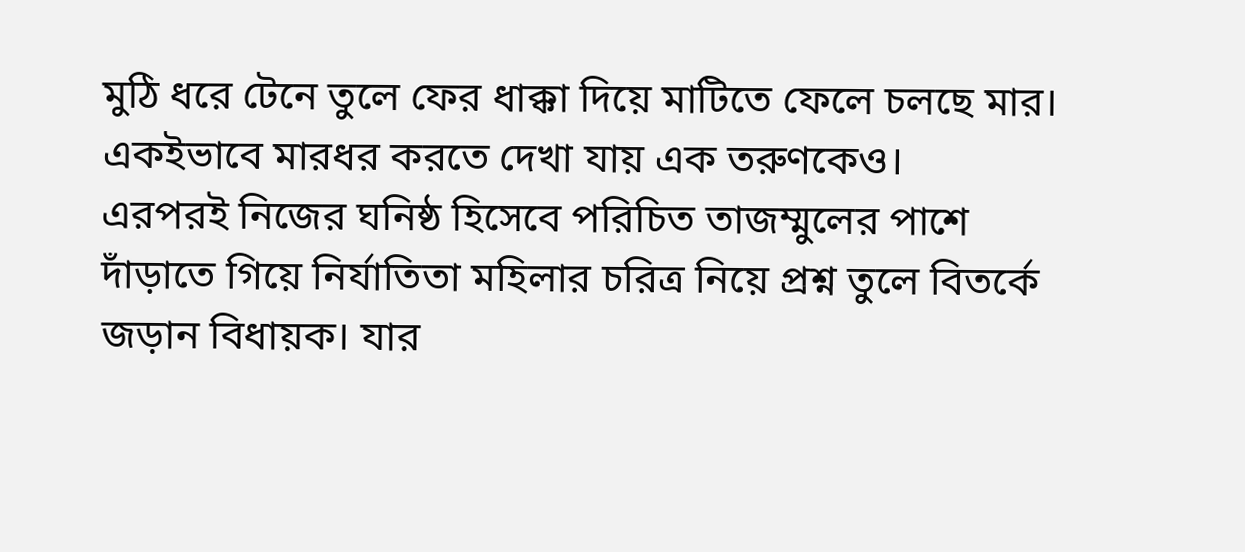মুঠি ধরে টেনে তুলে ফের ধাক্কা দিয়ে মাটিতে ফেলে চলছে মার। একইভাবে মারধর করতে দেখা যায় এক তরুণকেও।
এরপরই নিজের ঘনিষ্ঠ হিসেবে পরিচিত তাজম্মুলের পাশে দাঁড়াতে গিয়ে নির্যাতিতা মহিলার চরিত্র নিয়ে প্রশ্ন তুলে বিতর্কে জড়ান বিধায়ক। যার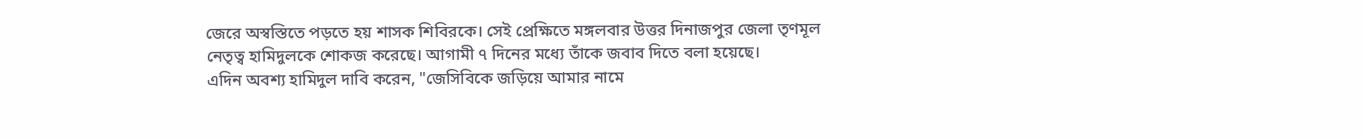জেরে অস্বস্তিতে পড়তে হয় শাসক শিবিরকে। সেই প্রেক্ষিতে মঙ্গলবার উত্তর দিনাজপুর জেলা তৃণমূল নেতৃত্ব হামিদুলকে শোকজ করেছে। আগামী ৭ দিনের মধ্যে তাঁকে জবাব দিতে বলা হয়েছে।
এদিন অবশ্য হামিদুল দাবি করেন, "জেসিবিকে জড়িয়ে আমার নামে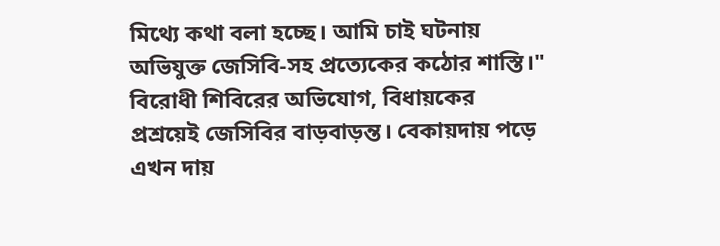মিথ্যে কথা বলা হচ্ছে। আমি চাই ঘটনায় অভিযুক্ত জেসিবি-সহ প্রত্যেকের কঠোর শাস্তি।"
বিরোধী শিবিরের অভিযোগ, বিধায়কের প্রশ্রয়েই জেসিবির বাড়বাড়ন্ত। বেকায়দায় পড়ে এখন দায়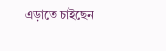এড়াতে চাইছেন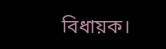বিধায়ক।